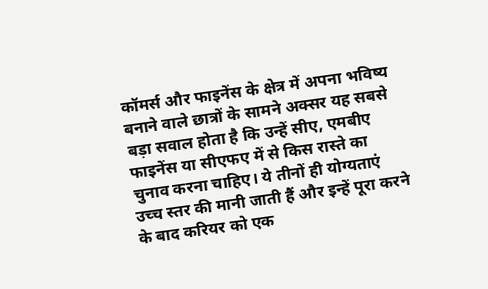कॉमर्स और फाइनेंस के क्षेत्र में अपना भविष्य बनाने वाले छात्रों के सामने अक्सर यह सबसे बड़ा सवाल होता है कि उन्हें सीए, एमबीए फाइनेंस या सीएफए में से किस रास्ते का चुनाव करना चाहिए। ये तीनों ही योग्यताएं उच्च स्तर की मानी जाती हैं और इन्हें पूरा करने के बाद करियर को एक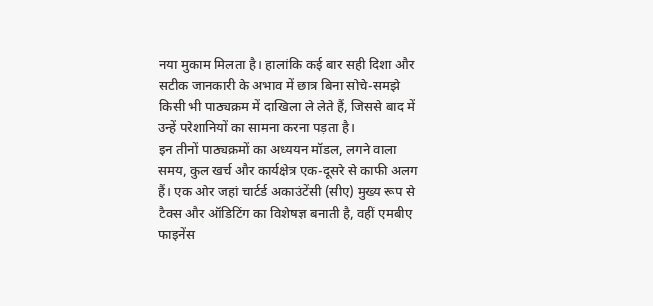नया मुकाम मिलता है। हालांकि कई बार सही दिशा और सटीक जानकारी के अभाव में छात्र बिना सोचे-समझे किसी भी पाठ्यक्रम में दाखिला ले लेते हैं, जिससे बाद में उन्हें परेशानियों का सामना करना पड़ता है।
इन तीनों पाठ्यक्रमों का अध्ययन मॉडल, लगने वाला समय, कुल खर्च और कार्यक्षेत्र एक-दूसरे से काफी अलग हैं। एक ओर जहां चार्टर्ड अकाउंटेंसी (सीए) मुख्य रूप से टैक्स और ऑडिटिंग का विशेषज्ञ बनाती है, वहीं एमबीए फाइनेंस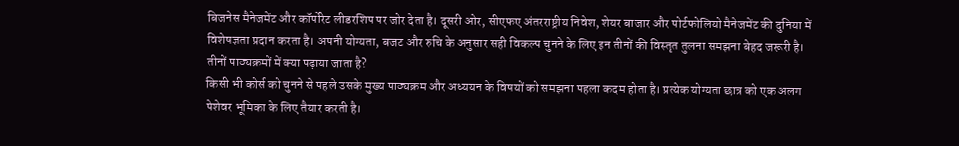बिजनेस मैनेजमेंट और कॉर्पोरेट लीडरशिप पर जोर देता है। दूसरी ओर, सीएफए अंतरराष्ट्रीय निवेश, शेयर बाजार और पोर्टफोलियो मैनेजमेंट की दुनिया में विशेषज्ञता प्रदान करता है। अपनी योग्यता, बजट और रुचि के अनुसार सही विकल्प चुनने के लिए इन तीनों की विस्तृत तुलना समझना बेहद जरूरी है।
तीनों पाठ्यक्रमों में क्या पढ़ाया जाता है?
किसी भी कोर्स को चुनने से पहले उसके मुख्य पाठ्यक्रम और अध्ययन के विषयों को समझना पहला कदम होता है। प्रत्येक योग्यता छात्र को एक अलग पेशेवर भूमिका के लिए तैयार करती है।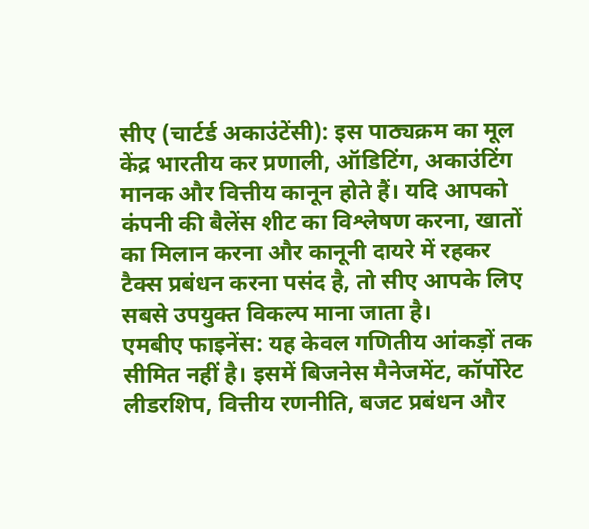सीए (चार्टर्ड अकाउंटेंसी): इस पाठ्यक्रम का मूल केंद्र भारतीय कर प्रणाली, ऑडिटिंग, अकाउंटिंग मानक और वित्तीय कानून होते हैं। यदि आपको कंपनी की बैलेंस शीट का विश्लेषण करना, खातों का मिलान करना और कानूनी दायरे में रहकर टैक्स प्रबंधन करना पसंद है, तो सीए आपके लिए सबसे उपयुक्त विकल्प माना जाता है।
एमबीए फाइनेंस: यह केवल गणितीय आंकड़ों तक सीमित नहीं है। इसमें बिजनेस मैनेजमेंट, कॉर्पोरेट लीडरशिप, वित्तीय रणनीति, बजट प्रबंधन और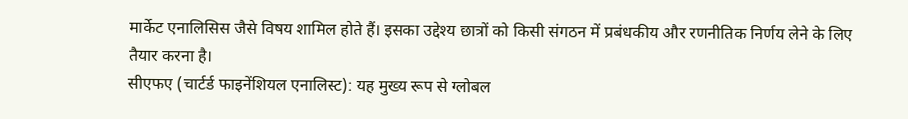मार्केट एनालिसिस जैसे विषय शामिल होते हैं। इसका उद्देश्य छात्रों को किसी संगठन में प्रबंधकीय और रणनीतिक निर्णय लेने के लिए तैयार करना है।
सीएफए (चार्टर्ड फाइनेंशियल एनालिस्ट): यह मुख्य रूप से ग्लोबल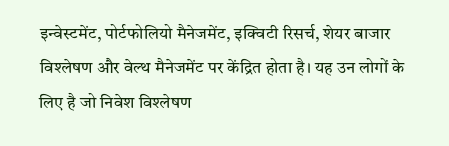इन्वेस्टमेंट, पोर्टफोलियो मैनेजमेंट, इक्विटी रिसर्च, शेयर बाजार विश्लेषण और वेल्थ मैनेजमेंट पर केंद्रित होता है। यह उन लोगों के लिए है जो निवेश विश्लेषण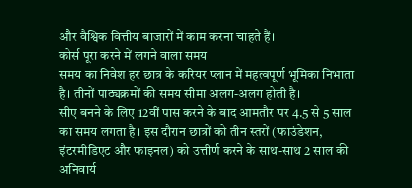और वैश्विक वित्तीय बाजारों में काम करना चाहते हैं।
कोर्स पूरा करने में लगने वाला समय
समय का निवेश हर छात्र के करियर प्लान में महत्वपूर्ण भूमिका निभाता है। तीनों पाठ्यक्रमों की समय सीमा अलग-अलग होती है।
सीए बनने के लिए 12वीं पास करने के बाद आमतौर पर 4.5 से 5 साल का समय लगता है। इस दौरान छात्रों को तीन स्तरों (फाउंडेशन, इंटरमीडिएट और फाइनल) को उत्तीर्ण करने के साथ-साथ 2 साल की अनिवार्य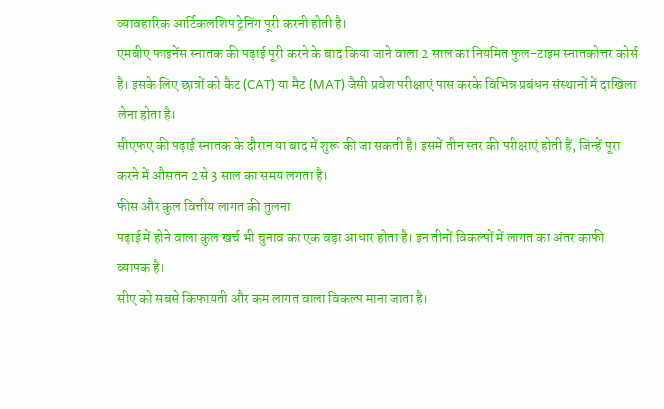व्यावहारिक आर्टिकलशिप ट्रेनिंग पूरी करनी होती है।
एमबीए फाइनेंस स्नातक की पढ़ाई पूरी करने के बाद किया जाने वाला 2 साल का नियमित फुल-टाइम स्नातकोत्तर कोर्स है। इसके लिए छात्रों को कैट (CAT) या मैट (MAT) जैसी प्रवेश परीक्षाएं पास करके विभिन्न प्रबंधन संस्थानों में दाखिला लेना होता है।
सीएफए की पढ़ाई स्नातक के दौरान या बाद में शुरू की जा सकती है। इसमें तीन स्तर की परीक्षाएं होती हैं, जिन्हें पूरा करने में औसतन 2 से 3 साल का समय लगता है।
फीस और कुल वित्तीय लागत की तुलना
पढ़ाई में होने वाला कुल खर्च भी चुनाव का एक बड़ा आधार होता है। इन तीनों विकल्पों में लागत का अंतर काफी व्यापक है।
सीए को सबसे किफायती और कम लागत वाला विकल्प माना जाता है।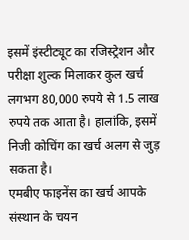इसमें इंस्टीट्यूट का रजिस्ट्रेशन और परीक्षा शुल्क मिलाकर कुल खर्च लगभग 80,000 रुपये से 1.5 लाख रुपये तक आता है। हालांकि, इसमें निजी कोचिंग का खर्च अलग से जुड़ सकता है।
एमबीए फाइनेंस का खर्च आपके संस्थान के चयन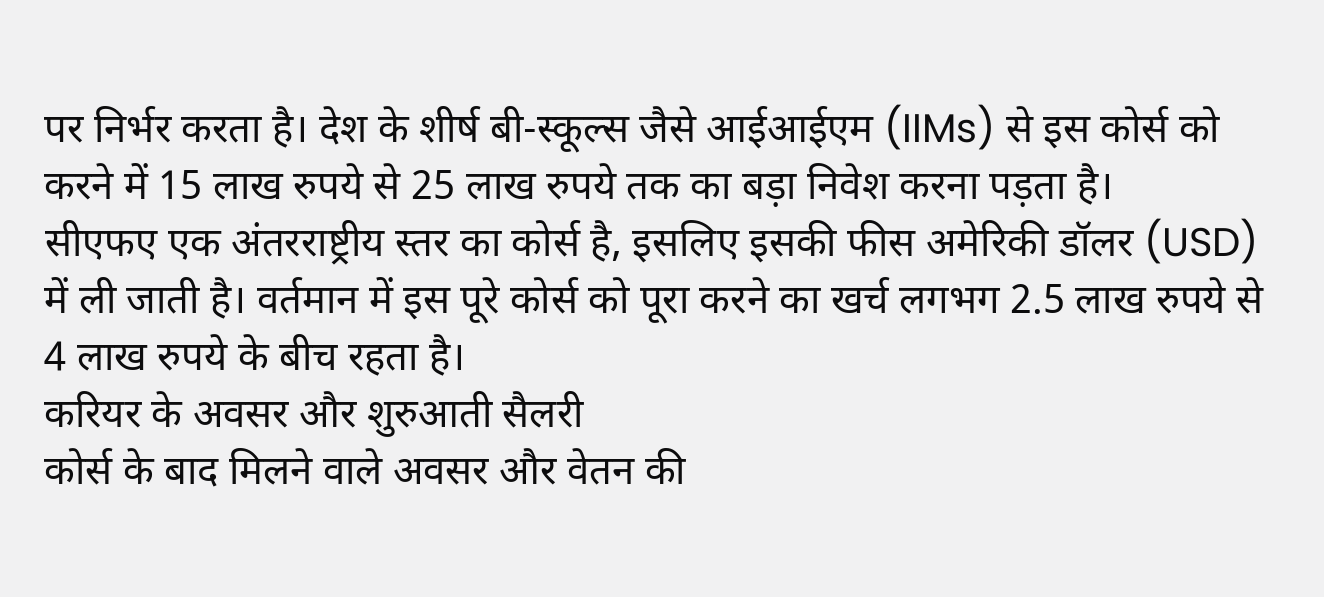पर निर्भर करता है। देश के शीर्ष बी-स्कूल्स जैसे आईआईएम (IIMs) से इस कोर्स को करने में 15 लाख रुपये से 25 लाख रुपये तक का बड़ा निवेश करना पड़ता है।
सीएफए एक अंतरराष्ट्रीय स्तर का कोर्स है, इसलिए इसकी फीस अमेरिकी डॉलर (USD) में ली जाती है। वर्तमान में इस पूरे कोर्स को पूरा करने का खर्च लगभग 2.5 लाख रुपये से 4 लाख रुपये के बीच रहता है।
करियर के अवसर और शुरुआती सैलरी
कोर्स के बाद मिलने वाले अवसर और वेतन की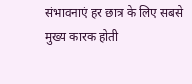संभावनाएं हर छात्र के लिए सबसे मुख्य कारक होती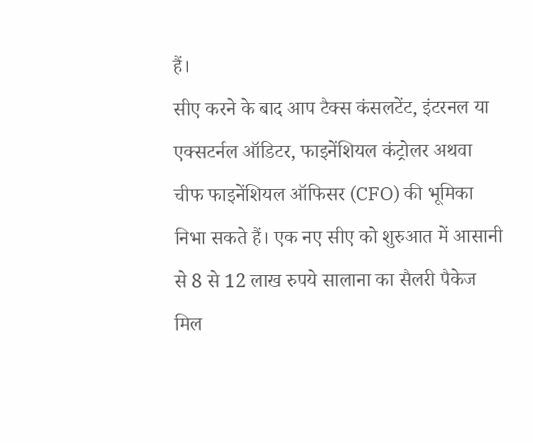हैं।
सीए करने के बाद आप टैक्स कंसलटेंट, इंटरनल या एक्सटर्नल ऑडिटर, फाइनेंशियल कंट्रोलर अथवा चीफ फाइनेंशियल ऑफिसर (CFO) की भूमिका निभा सकते हैं। एक नए सीए को शुरुआत में आसानी से 8 से 12 लाख रुपये सालाना का सैलरी पैकेज मिल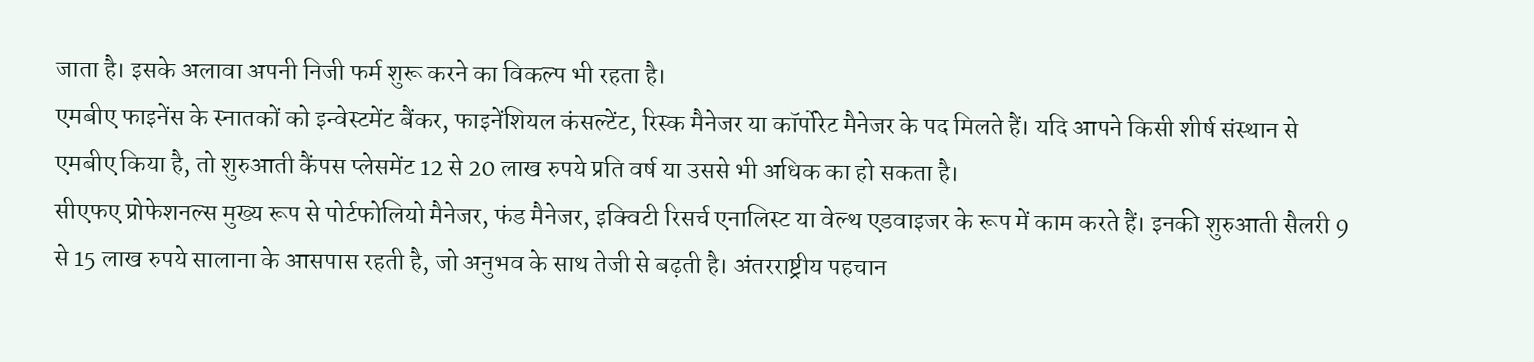जाता है। इसके अलावा अपनी निजी फर्म शुरू करने का विकल्प भी रहता है।
एमबीए फाइनेंस के स्नातकों को इन्वेस्टमेंट बैंकर, फाइनेंशियल कंसल्टेंट, रिस्क मैनेजर या कॉर्पोरेट मैनेजर के पद मिलते हैं। यदि आपने किसी शीर्ष संस्थान से एमबीए किया है, तो शुरुआती कैंपस प्लेसमेंट 12 से 20 लाख रुपये प्रति वर्ष या उससे भी अधिक का हो सकता है।
सीएफए प्रोफेशनल्स मुख्य रूप से पोर्टफोलियो मैनेजर, फंड मैनेजर, इक्विटी रिसर्च एनालिस्ट या वेल्थ एडवाइजर के रूप में काम करते हैं। इनकी शुरुआती सैलरी 9 से 15 लाख रुपये सालाना के आसपास रहती है, जो अनुभव के साथ तेजी से बढ़ती है। अंतरराष्ट्रीय पहचान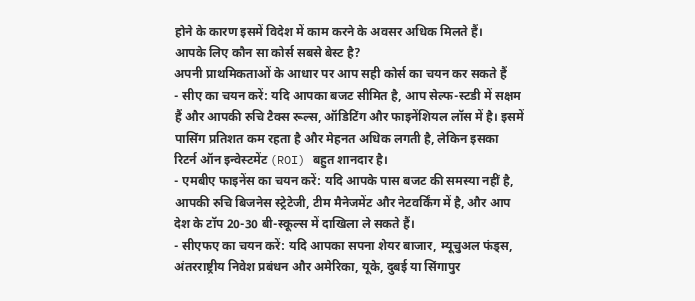होने के कारण इसमें विदेश में काम करने के अवसर अधिक मिलते हैं।
आपके लिए कौन सा कोर्स सबसे बेस्ट है?
अपनी प्राथमिकताओं के आधार पर आप सही कोर्स का चयन कर सकते हैं
- सीए का चयन करें: यदि आपका बजट सीमित है, आप सेल्फ-स्टडी में सक्षम हैं और आपकी रुचि टैक्स रूल्स, ऑडिटिंग और फाइनेंशियल लॉस में है। इसमें पासिंग प्रतिशत कम रहता है और मेहनत अधिक लगती है, लेकिन इसका रिटर्न ऑन इन्वेस्टमेंट (ROI) बहुत शानदार है।
- एमबीए फाइनेंस का चयन करें: यदि आपके पास बजट की समस्या नहीं है, आपकी रुचि बिजनेस स्ट्रेटेजी, टीम मैनेजमेंट और नेटवर्किंग में है, और आप देश के टॉप 20-30 बी-स्कूल्स में दाखिला ले सकते हैं।
- सीएफए का चयन करें: यदि आपका सपना शेयर बाजार, म्यूचुअल फंड्स, अंतरराष्ट्रीय निवेश प्रबंधन और अमेरिका, यूके, दुबई या सिंगापुर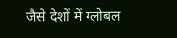जैसे देशों में ग्लोबल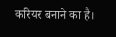करियर बनाने का है।